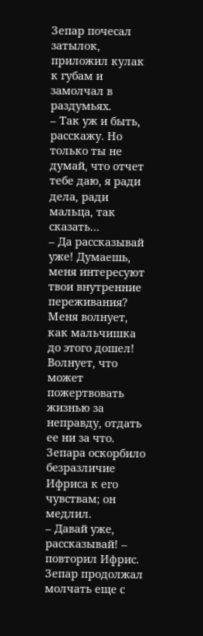Зепар почесал затылок, приложил кулак к губам и замолчал в раздумьях.
– Так уж и быть, расскажу. Но только ты не думай, что отчет тебе даю, я ради дела, ради мальца, так сказать…
– Да рассказывай уже! Думаешь, меня интересуют твои внутренние переживания? Меня волнует, как мальчишка до этого дошел! Волнует, что может пожертвовать жизнью за неправду, отдать ее ни за что.
Зепара оскорбило безразличие Ифриса к его чувствам; он медлил.
– Давай уже, рассказывай! – повторил Ифрис.
Зепар продолжал молчать еще с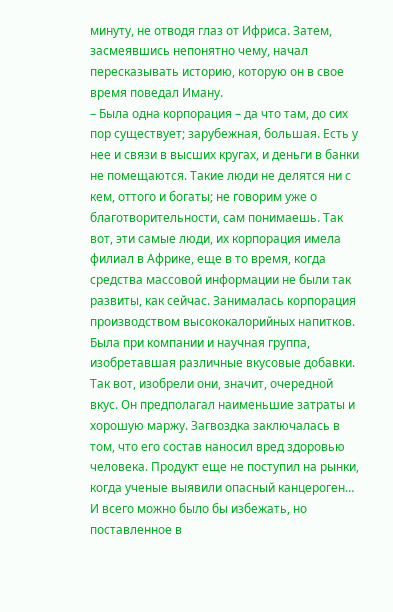минуту, не отводя глаз от Ифриса. Затем, засмеявшись непонятно чему, начал пересказывать историю, которую он в свое время поведал Иману.
– Была одна корпорация – да что там, до сих пор существует; зарубежная, большая. Есть у нее и связи в высших кругах, и деньги в банки не помещаются. Такие люди не делятся ни с кем, оттого и богаты; не говорим уже о благотворительности, сам понимаешь. Так вот, эти самые люди, их корпорация имела филиал в Африке, еще в то время, когда средства массовой информации не были так развиты, как сейчас. Занималась корпорация производством высококалорийных напитков. Была при компании и научная группа, изобретавшая различные вкусовые добавки. Так вот, изобрели они, значит, очередной вкус. Он предполагал наименьшие затраты и хорошую маржу. Загвоздка заключалась в том, что его состав наносил вред здоровью человека. Продукт еще не поступил на рынки, когда ученые выявили опасный канцероген… И всего можно было бы избежать, но поставленное в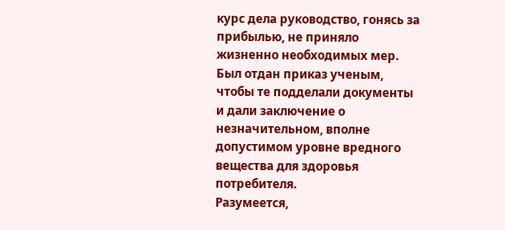курс дела руководство, гонясь за прибылью, не приняло жизненно необходимых мер. Был отдан приказ ученым, чтобы те подделали документы и дали заключение о незначительном, вполне допустимом уровне вредного вещества для здоровья потребителя.
Разумеется,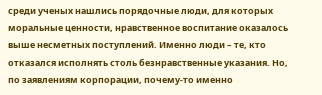среди ученых нашлись порядочные люди, для которых моральные ценности, нравственное воспитание оказалось выше несметных поступлений. Именно люди – те, кто отказался исполнять столь безнравственные указания. Но, по заявлениям корпорации, почему-то именно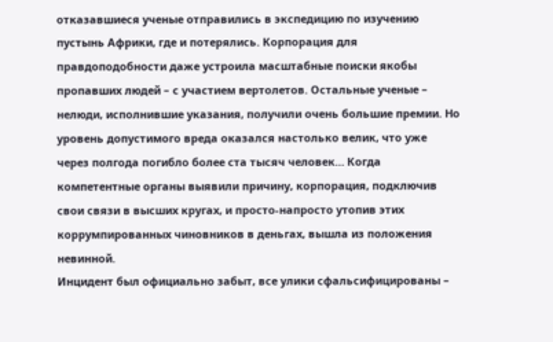отказавшиеся ученые отправились в экспедицию по изучению пустынь Африки, где и потерялись. Корпорация для правдоподобности даже устроила масштабные поиски якобы пропавших людей – с участием вертолетов. Остальные ученые – нелюди, исполнившие указания, получили очень большие премии. Но уровень допустимого вреда оказался настолько велик, что уже через полгода погибло более ста тысяч человек… Когда компетентные органы выявили причину, корпорация, подключив свои связи в высших кругах, и просто-напросто утопив этих коррумпированных чиновников в деньгах, вышла из положения невинной.
Инцидент был официально забыт, все улики сфальсифицированы –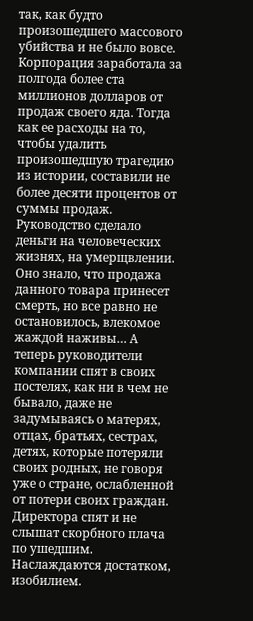так, как будто произошедшего массового убийства и не было вовсе. Корпорация заработала за полгода более ста миллионов долларов от продаж своего яда. Тогда как ее расходы на то, чтобы удалить произошедшую трагедию из истории, составили не более десяти процентов от суммы продаж. Руководство сделало деньги на человеческих жизнях, на умерщвлении. Оно знало, что продажа данного товара принесет смерть, но все равно не остановилось, влекомое жаждой наживы… А теперь руководители компании спят в своих постелях, как ни в чем не бывало, даже не задумываясь о матерях, отцах, братьях, сестрах, детях, которые потеряли своих родных, не говоря уже о стране, ослабленной от потери своих граждан. Директора спят и не слышат скорбного плача по ушедшим. Наслаждаются достатком, изобилием.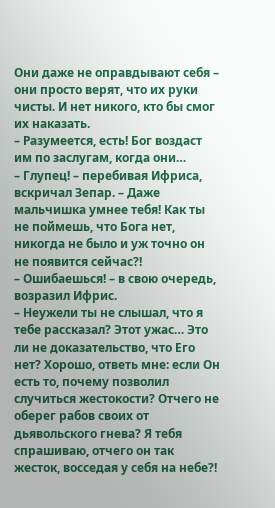Они даже не оправдывают себя – они просто верят, что их руки чисты. И нет никого, кто бы смог их наказать.
– Разумеется, есть! Бог воздаст им по заслугам, когда они…
– Глупец! – перебивая Ифриса, вскричал Зепар. – Даже мальчишка умнее тебя! Как ты не поймешь, что Бога нет, никогда не было и уж точно он не появится сейчас?!
– Ошибаешься! – в свою очередь, возразил Ифрис.
– Неужели ты не слышал, что я тебе рассказал? Этот ужас… Это ли не доказательство, что Его нет? Хорошо, ответь мне: если Он есть то, почему позволил случиться жестокости? Отчего не оберег рабов своих от дьявольского гнева? Я тебя спрашиваю, отчего он так жесток, восседая у себя на небе?!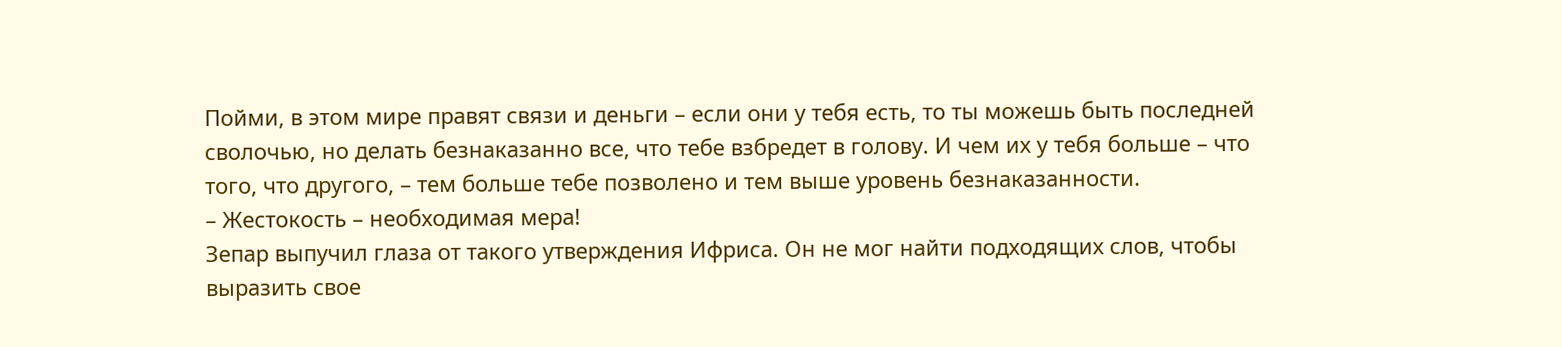Пойми, в этом мире правят связи и деньги – если они у тебя есть, то ты можешь быть последней сволочью, но делать безнаказанно все, что тебе взбредет в голову. И чем их у тебя больше – что того, что другого, – тем больше тебе позволено и тем выше уровень безнаказанности.
– Жестокость – необходимая мера!
Зепар выпучил глаза от такого утверждения Ифриса. Он не мог найти подходящих слов, чтобы выразить свое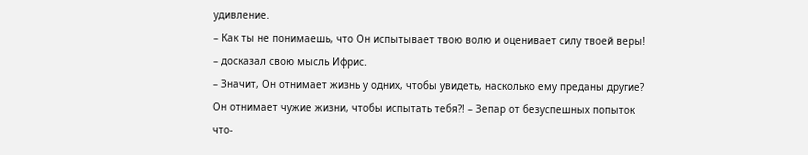удивление.
– Как ты не понимаешь, что Он испытывает твою волю и оценивает силу твоей веры! – досказал свою мысль Ифрис.
– Значит, Он отнимает жизнь у одних, чтобы увидеть, насколько ему преданы другие? Он отнимает чужие жизни, чтобы испытать тебя?! – Зепар от безуспешных попыток что-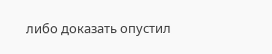либо доказать опустил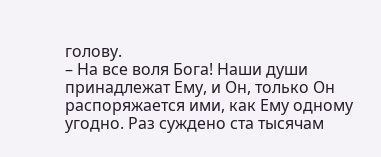голову.
– На все воля Бога! Наши души принадлежат Ему, и Он, только Он распоряжается ими, как Ему одному угодно. Раз суждено ста тысячам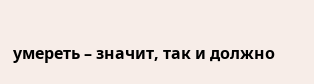умереть – значит, так и должно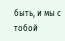быть, и мы с тобой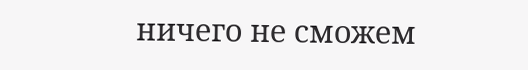ничего не сможем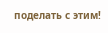поделать с этим!